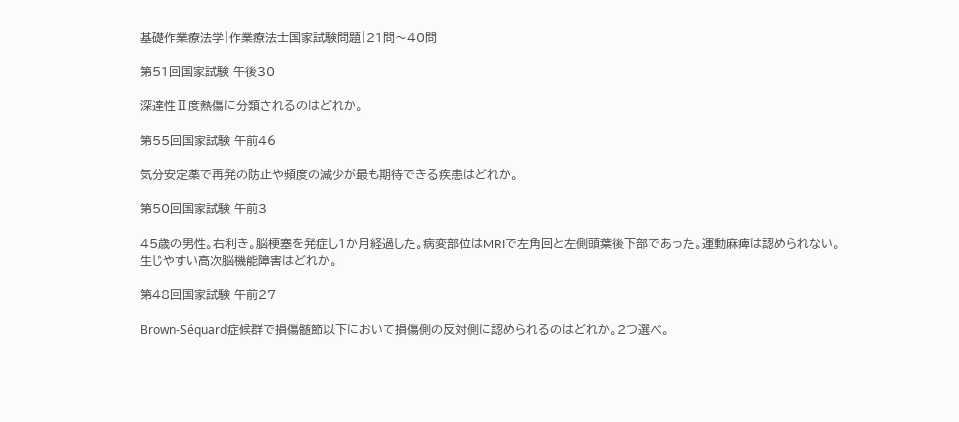基礎作業療法学|作業療法士国家試験問題|21問〜40問

第51回国家試験 午後30

深達性Ⅱ度熱傷に分類されるのはどれか。

第55回国家試験 午前46

気分安定薬で再発の防止や頻度の減少が最も期待できる疾患はどれか。

第50回国家試験 午前3

45歳の男性。右利き。脳梗塞を発症し1か月経過した。病変部位はMRIで左角回と左側頭葉後下部であった。運動麻痺は認められない。
生じやすい高次脳機能障害はどれか。

第48回国家試験 午前27

Brown-Séquard症候群で損傷髄節以下において損傷側の反対側に認められるのはどれか。2つ選べ。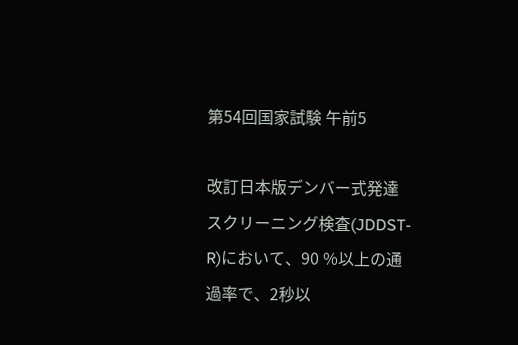第54回国家試験 午前5

改訂日本版デンバー式発達スクリーニング検査(JDDST-R)において、90 %以上の通過率で、2秒以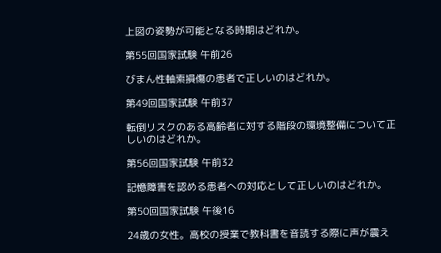上図の姿勢が可能となる時期はどれか。

第55回国家試験 午前26

びまん性軸索損傷の患者で正しいのはどれか。

第49回国家試験 午前37

転倒リスクのある高齢者に対する階段の環境整備について正しいのはどれか。

第56回国家試験 午前32

記憶障害を認める患者への対応として正しいのはどれか。

第50回国家試験 午後16

24歳の女性。高校の授業で教科書を音読する際に声が震え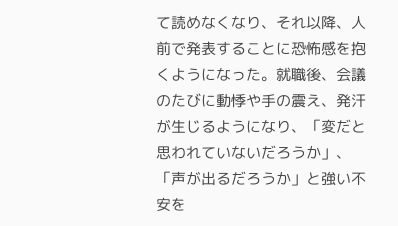て読めなくなり、それ以降、人前で発表することに恐怖感を抱くようになった。就職後、会議のたびに動悸や手の震え、発汗が生じるようになり、「変だと思われていないだろうか」、「声が出るだろうか」と強い不安を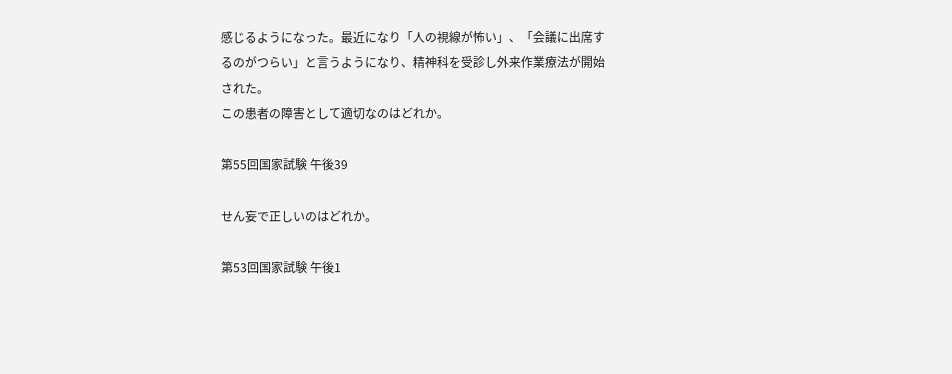感じるようになった。最近になり「人の視線が怖い」、「会議に出席するのがつらい」と言うようになり、精神科を受診し外来作業療法が開始された。
この患者の障害として適切なのはどれか。

第55回国家試験 午後39

せん妄で正しいのはどれか。

第53回国家試験 午後1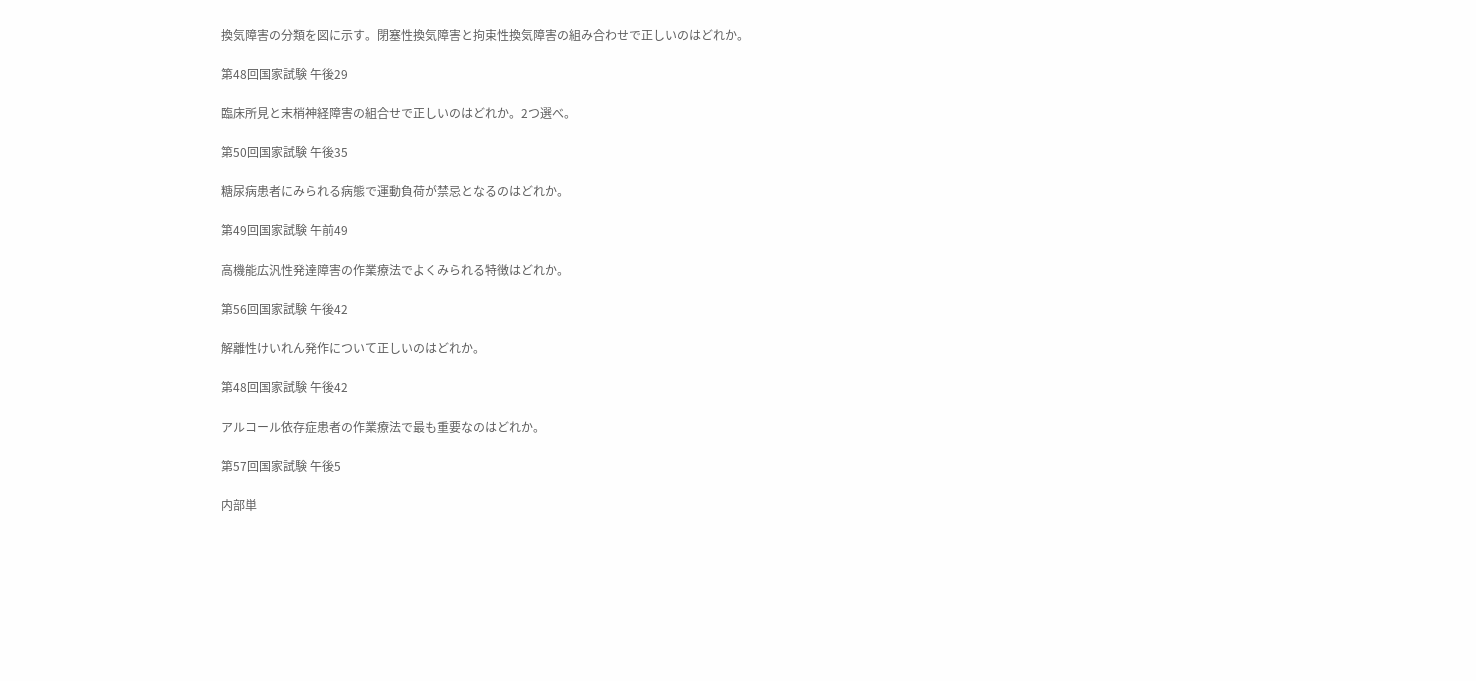換気障害の分類を図に示す。閉塞性換気障害と拘束性換気障害の組み合わせで正しいのはどれか。

第48回国家試験 午後29

臨床所見と末梢神経障害の組合せで正しいのはどれか。2つ選べ。

第50回国家試験 午後35

糖尿病患者にみられる病態で運動負荷が禁忌となるのはどれか。

第49回国家試験 午前49

高機能広汎性発達障害の作業療法でよくみられる特徴はどれか。

第56回国家試験 午後42

解離性けいれん発作について正しいのはどれか。

第48回国家試験 午後42

アルコール依存症患者の作業療法で最も重要なのはどれか。

第57回国家試験 午後5

内部単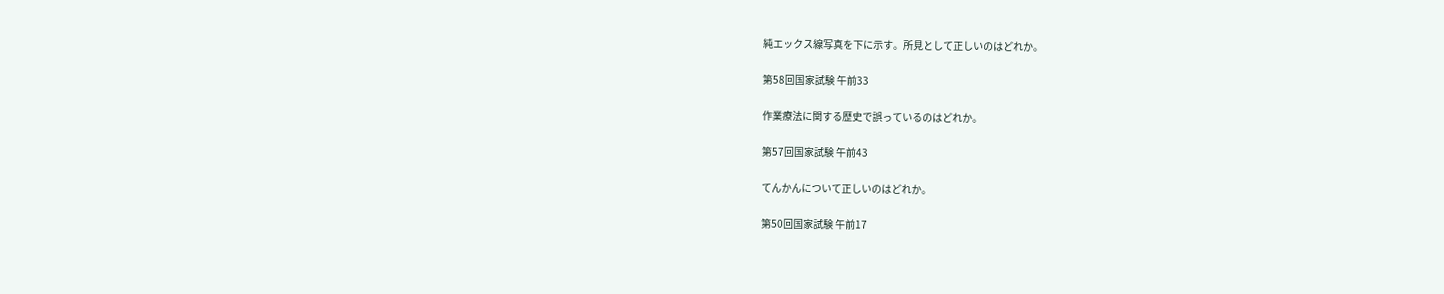純エックス線写真を下に示す。所見として正しいのはどれか。

第58回国家試験 午前33

作業療法に関する歴史で誤っているのはどれか。

第57回国家試験 午前43

てんかんについて正しいのはどれか。

第50回国家試験 午前17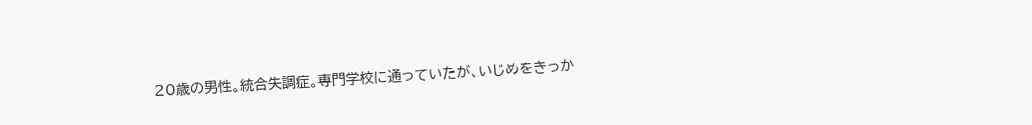20歳の男性。統合失調症。専門学校に通っていたが、いじめをきっか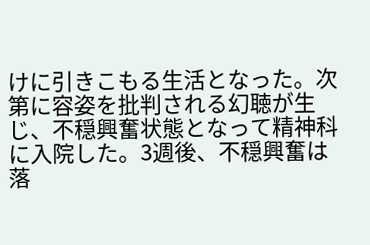けに引きこもる生活となった。次第に容姿を批判される幻聴が生じ、不穏興奮状態となって精神科に入院した。3週後、不穏興奮は落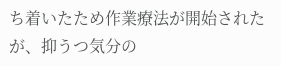ち着いたため作業療法が開始されたが、抑うつ気分の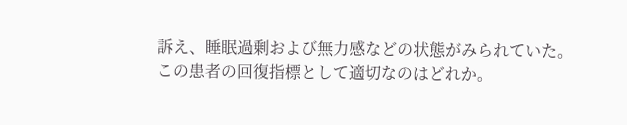訴え、睡眠過剰および無力感などの状態がみられていた。
この患者の回復指標として適切なのはどれか。